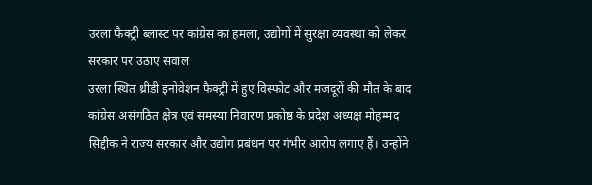उरला फैक्ट्री ब्लास्ट पर कांग्रेस का हमला, उद्योगों में सुरक्षा व्यवस्था को लेकर सरकार पर उठाए सवाल
उरला स्थित थ्रीडी इनोवेशन फैक्ट्री में हुए विस्फोट और मजदूरों की मौत के बाद कांग्रेस असंगठित क्षेत्र एवं समस्या निवारण प्रकोष्ठ के प्रदेश अध्यक्ष मोहम्मद सिद्दीक ने राज्य सरकार और उद्योग प्रबंधन पर गंभीर आरोप लगाए हैं। उन्होंने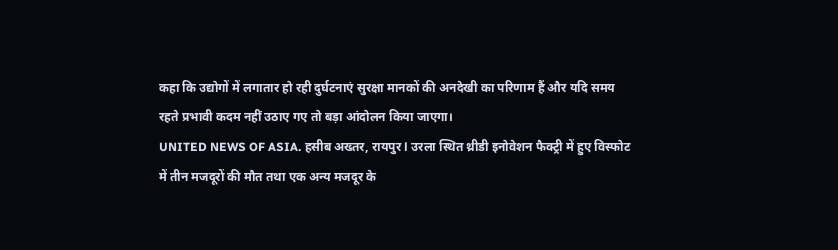कहा कि उद्योगों में लगातार हो रही दुर्घटनाएं सुरक्षा मानकों की अनदेखी का परिणाम हैं और यदि समय रहते प्रभावी कदम नहीं उठाए गए तो बड़ा आंदोलन किया जाएगा।
UNITED NEWS OF ASIA. हसीब अख्तर, रायपुर l उरला स्थित थ्रीडी इनोवेशन फैक्ट्री में हुए विस्फोट में तीन मजदूरों की मौत तथा एक अन्य मजदूर के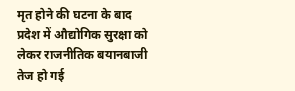मृत होने की घटना के बाद प्रदेश में औद्योगिक सुरक्षा को लेकर राजनीतिक बयानबाजी तेज हो गई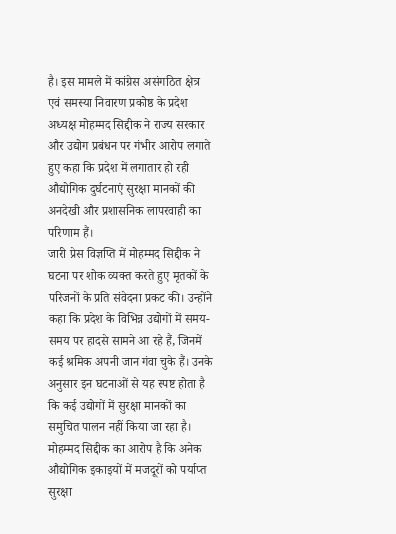है। इस मामले में कांग्रेस असंगठित क्षेत्र एवं समस्या निवारण प्रकोष्ठ के प्रदेश अध्यक्ष मोहम्मद सिद्दीक ने राज्य सरकार और उद्योग प्रबंधन पर गंभीर आरोप लगाते हुए कहा कि प्रदेश में लगातार हो रही औद्योगिक दुर्घटनाएं सुरक्षा मानकों की अनदेखी और प्रशासनिक लापरवाही का परिणाम हैं।
जारी प्रेस विज्ञप्ति में मोहम्मद सिद्दीक ने घटना पर शोक व्यक्त करते हुए मृतकों के परिजनों के प्रति संवेदना प्रकट की। उन्होंने कहा कि प्रदेश के विभिन्न उद्योगों में समय-समय पर हादसे सामने आ रहे हैं, जिनमें कई श्रमिक अपनी जान गंवा चुके हैं। उनके अनुसार इन घटनाओं से यह स्पष्ट होता है कि कई उद्योगों में सुरक्षा मानकों का समुचित पालन नहीं किया जा रहा है।
मोहम्मद सिद्दीक का आरोप है कि अनेक औद्योगिक इकाइयों में मजदूरों को पर्याप्त सुरक्षा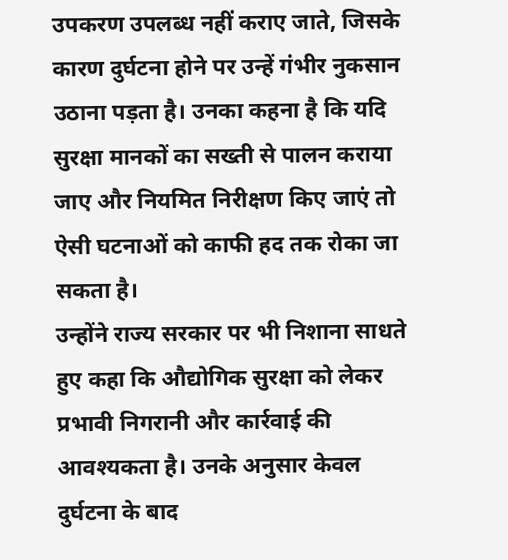उपकरण उपलब्ध नहीं कराए जाते, जिसके कारण दुर्घटना होने पर उन्हें गंभीर नुकसान उठाना पड़ता है। उनका कहना है कि यदि सुरक्षा मानकों का सख्ती से पालन कराया जाए और नियमित निरीक्षण किए जाएं तो ऐसी घटनाओं को काफी हद तक रोका जा सकता है।
उन्होंने राज्य सरकार पर भी निशाना साधते हुए कहा कि औद्योगिक सुरक्षा को लेकर प्रभावी निगरानी और कार्रवाई की आवश्यकता है। उनके अनुसार केवल दुर्घटना के बाद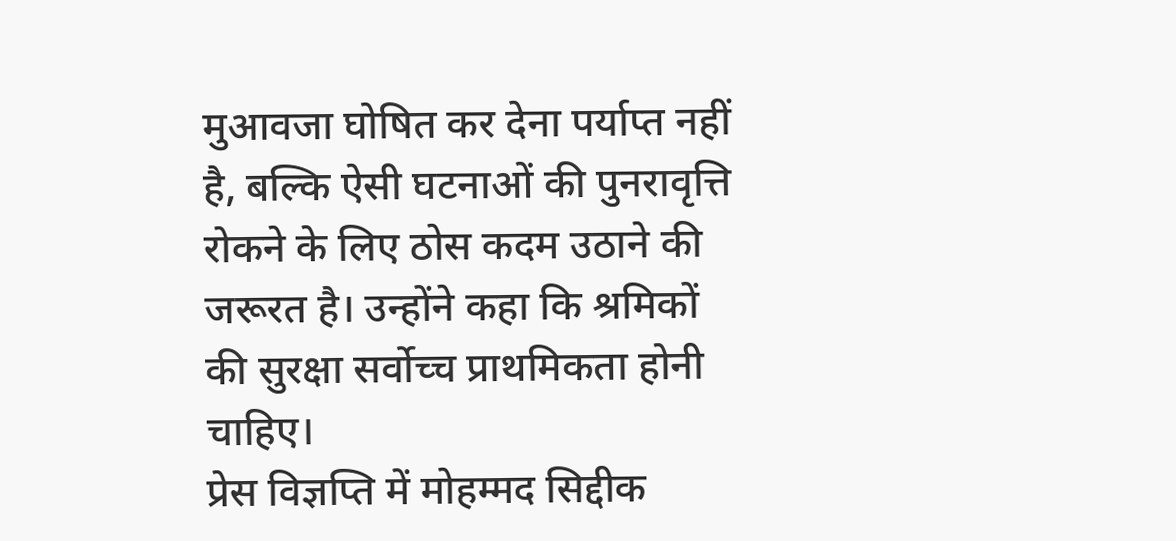मुआवजा घोषित कर देना पर्याप्त नहीं है, बल्कि ऐसी घटनाओं की पुनरावृत्ति रोकने के लिए ठोस कदम उठाने की जरूरत है। उन्होंने कहा कि श्रमिकों की सुरक्षा सर्वोच्च प्राथमिकता होनी चाहिए।
प्रेस विज्ञप्ति में मोहम्मद सिद्दीक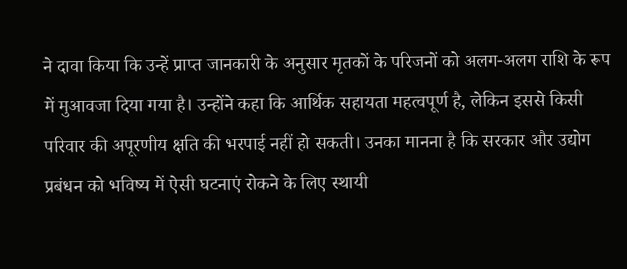ने दावा किया कि उन्हें प्राप्त जानकारी के अनुसार मृतकों के परिजनों को अलग-अलग राशि के रूप में मुआवजा दिया गया है। उन्होंने कहा कि आर्थिक सहायता महत्वपूर्ण है, लेकिन इससे किसी परिवार की अपूरणीय क्षति की भरपाई नहीं हो सकती। उनका मानना है कि सरकार और उद्योग प्रबंधन को भविष्य में ऐसी घटनाएं रोकने के लिए स्थायी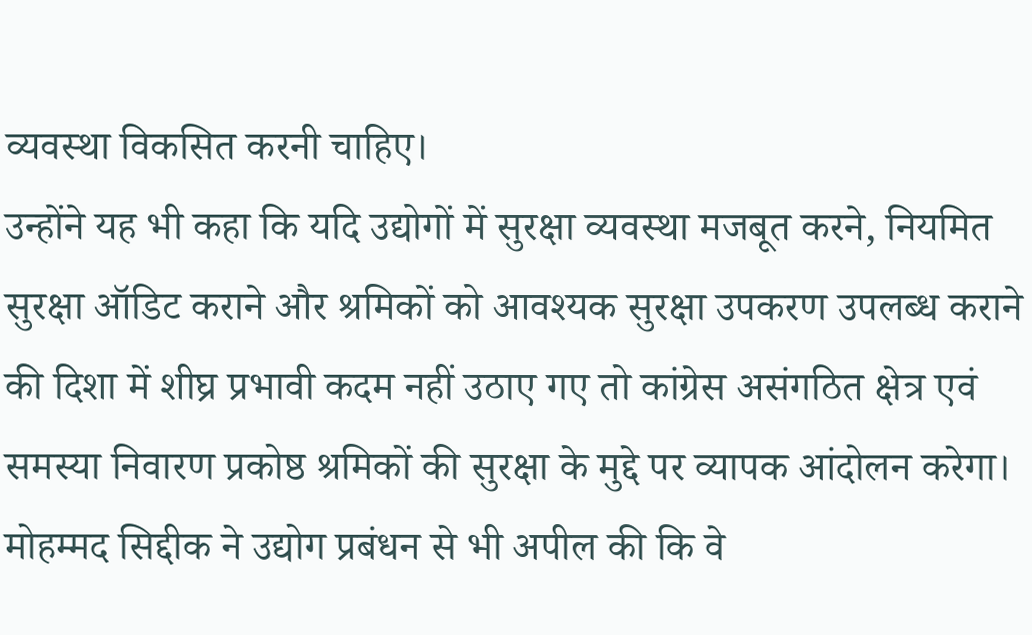व्यवस्था विकसित करनी चाहिए।
उन्होंने यह भी कहा कि यदि उद्योगों में सुरक्षा व्यवस्था मजबूत करने, नियमित सुरक्षा ऑडिट कराने और श्रमिकों को आवश्यक सुरक्षा उपकरण उपलब्ध कराने की दिशा में शीघ्र प्रभावी कदम नहीं उठाए गए तो कांग्रेस असंगठित क्षेत्र एवं समस्या निवारण प्रकोष्ठ श्रमिकों की सुरक्षा के मुद्दे पर व्यापक आंदोलन करेगा।
मोहम्मद सिद्दीक ने उद्योग प्रबंधन से भी अपील की कि वे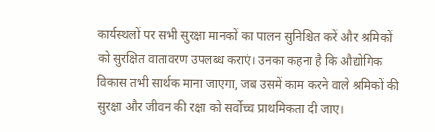कार्यस्थलों पर सभी सुरक्षा मानकों का पालन सुनिश्चित करें और श्रमिकों को सुरक्षित वातावरण उपलब्ध कराएं। उनका कहना है कि औद्योगिक विकास तभी सार्थक माना जाएगा, जब उसमें काम करने वाले श्रमिकों की सुरक्षा और जीवन की रक्षा को सर्वोच्च प्राथमिकता दी जाए।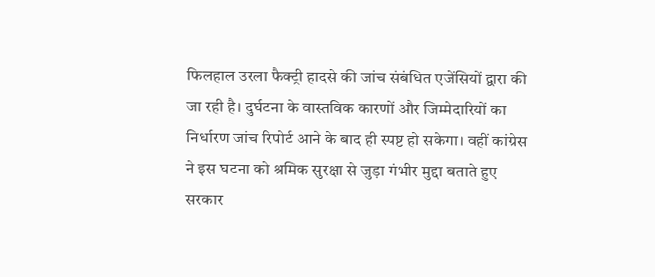फिलहाल उरला फैक्ट्री हादसे की जांच संबंधित एजेंसियों द्वारा की जा रही है। दुर्घटना के वास्तविक कारणों और जिम्मेदारियों का निर्धारण जांच रिपोर्ट आने के बाद ही स्पष्ट हो सकेगा। वहीं कांग्रेस ने इस घटना को श्रमिक सुरक्षा से जुड़ा गंभीर मुद्दा बताते हुए सरकार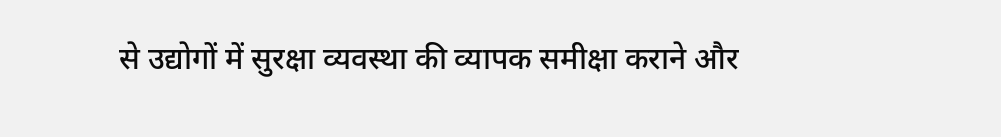से उद्योगों में सुरक्षा व्यवस्था की व्यापक समीक्षा कराने और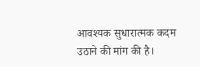आवश्यक सुधारात्मक कदम उठाने की मांग की है।